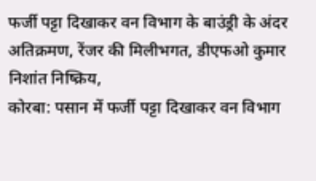फर्जी पट्टा दिखाकर वन विभाग के बाउंड्री के अंदर अतिक्रमण, रेंजर की मिलीभगत, डीएफओ कुमार निशांत निष्क्रिय,
कोरबा: पसान में फर्जी पट्टा दिखाकर वन विभाग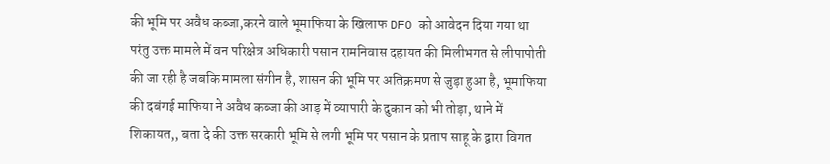की भूमि पर अवैध कब्जा,करने वाले भूमाफिया के खिलाफ DFO को आवेदन दिया गया था परंतु उक्त मामले में वन परिक्षेत्र अधिकारी पसान रामनिवास दहायत की मिलीभगत से लीपापोती की जा रही है जबकि मामला संगीन है, शासन की भूमि पर अतिक्रमण से जुड़ा हुआ है, भूमाफिया की दबंगई माफिया ने अवैध कब्जा की आड़ में व्यापारी के दुकान को भी तोड़ा, थाने में शिकायत,, बता दे की उक्त सरकारी भूमि से लगी भूमि पर पसान के प्रताप साहू के द्वारा विगत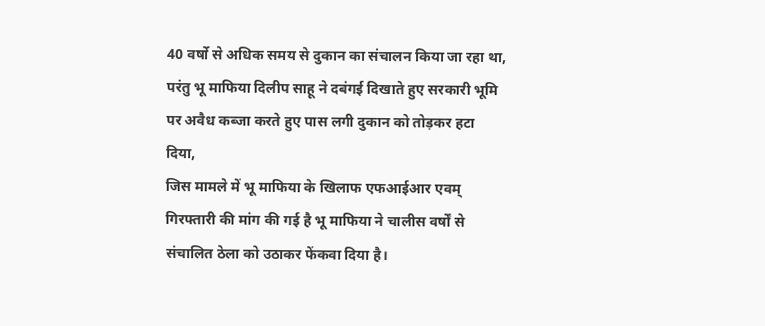40 वर्षो से अधिक समय से दुकान का संचालन किया जा रहा था, परंतु भू माफिया दिलीप साहू ने दबंगई दिखाते हुए सरकारी भूमि पर अवैध कब्जा करते हुए पास लगी दुकान को तोड़कर हटा दिया,
जिस मामले में भू माफिया के खिलाफ एफआईआर एवम् गिरफ्तारी की मांग की गई है भू माफिया ने चालीस वर्षों से संचालित ठेला को उठाकर फेंकवा दिया है।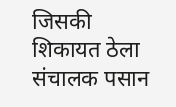जिसकी शिकायत ठेला संचालक पसान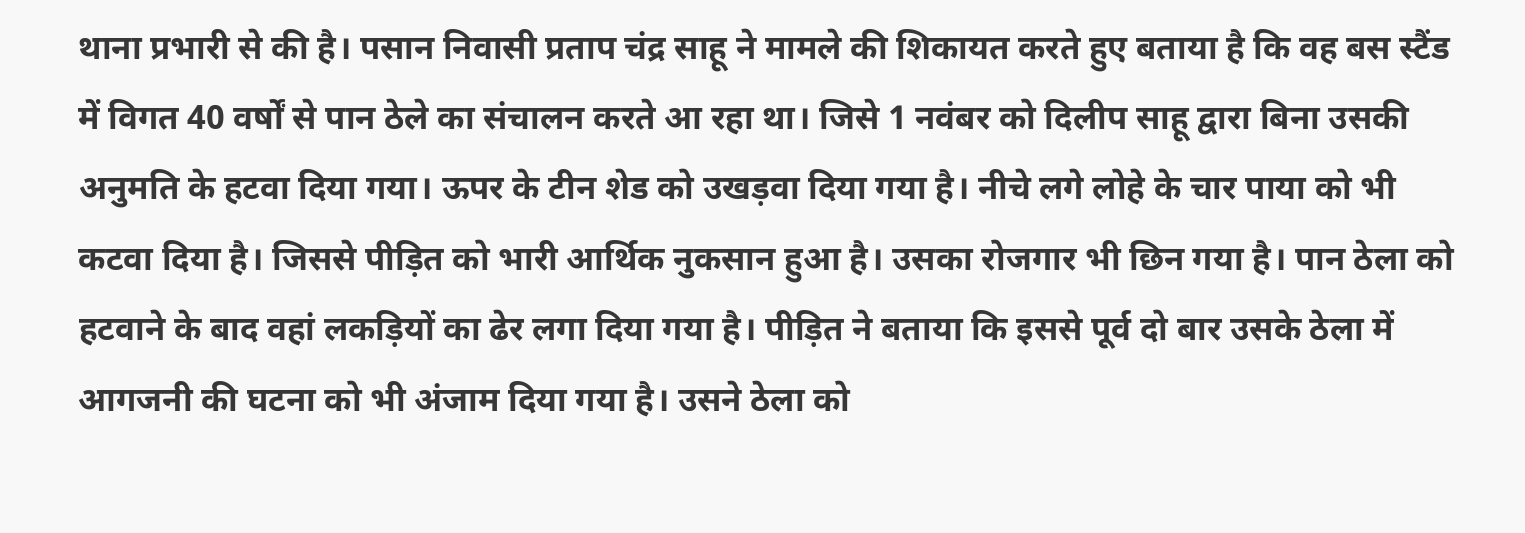थाना प्रभारी से की है। पसान निवासी प्रताप चंद्र साहू ने मामले की शिकायत करते हुए बताया है कि वह बस स्टैंड में विगत 40 वर्षों से पान ठेले का संचालन करते आ रहा था। जिसे 1 नवंबर को दिलीप साहू द्वारा बिना उसकी अनुमति के हटवा दिया गया। ऊपर के टीन शेड को उखड़वा दिया गया है। नीचे लगे लोहे के चार पाया को भी कटवा दिया है। जिससे पीड़ित को भारी आर्थिक नुकसान हुआ है। उसका रोजगार भी छिन गया है। पान ठेला को हटवाने के बाद वहां लकड़ियों का ढेर लगा दिया गया है। पीड़ित ने बताया कि इससे पूर्व दो बार उसके ठेला में आगजनी की घटना को भी अंजाम दिया गया है। उसने ठेला को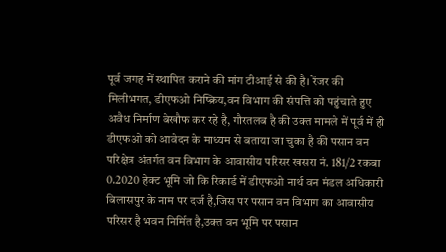पूर्व जगह में स्थापित कराने की मांग टीआई से की है। रेंजर की मिलीभगत, डीएफओ निष्क्रिय,वन विभाग की संपत्ति को पहुंचाते हुए अवैध निर्माण बेखौफ कर रहे है, गौरतलब है की उक्त मामले में पूर्व में ही डीएफओ को आवेदन के माध्यम से बताया जा चुका है की पसान वन परिक्षेत्र अंतर्गत वन विभाग के आवासीय परिसर खसरा नं. 181/2 रकबा 0.2020 हेक्ट भूमि जो कि रिकार्ड में डीएफओ नार्थ वन मंडल अधिकारी बिलासपुर के नाम पर दर्ज है,जिस पर पसान वन विभाग का आवासीय परिसर है भवन निर्मित है,उक्त वन भूमि पर पसान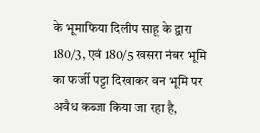के भूमाफिया दिलीप साहू के द्वारा 180/3, एवं 180/5 खसरा नंबर भूमि का फर्जी पट्टा दिखाकर वन भूमि पर अवैध कब्जा किया जा रहा है,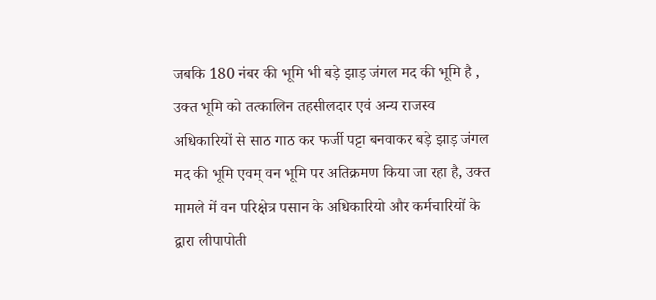जबकि 180 नंबर की भूमि भी बड़े झाड़ जंगल मद की भूमि है , उक्त भूमि को तत्कालिन तहसीलदार एवं अन्य राजस्व अधिकारियों से साठ गाठ कर फर्जी पट्टा बनवाकर बड़े झाड़ जंगल मद की भूमि एवम् वन भूमि पर अतिक्रमण किया जा रहा है, उक्त मामले में वन परिक्षेत्र पसान के अधिकारियो और कर्मचारियों के द्वारा लीपापोती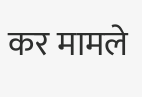कर मामले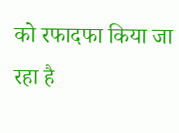को रफादफा किया जा रहा है